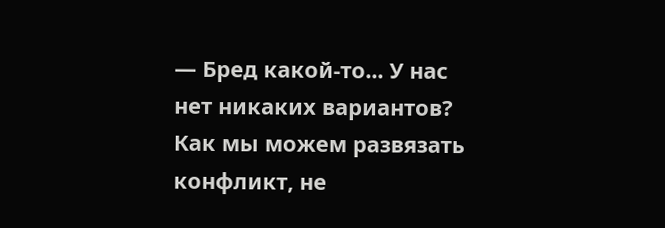— Бред какой-то... У нас нет никаких вариантов? Как мы можем развязать конфликт, не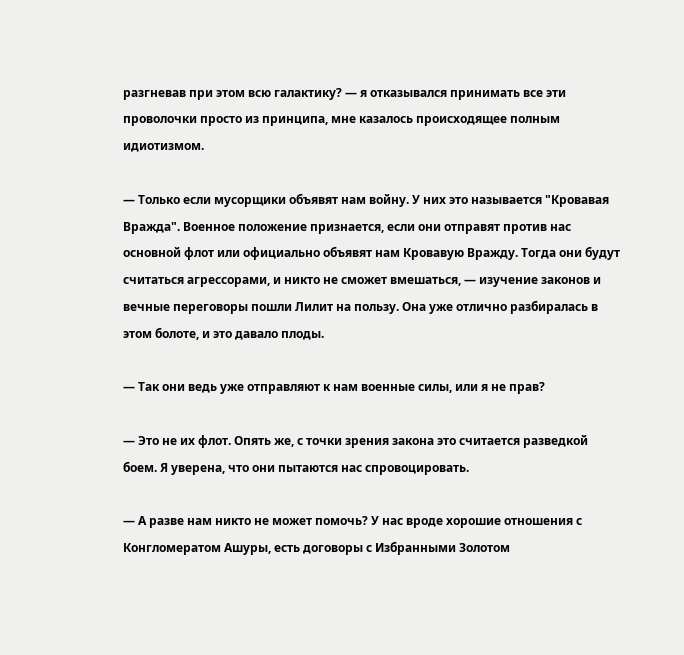разгневав при этом всю галактику? — я отказывался принимать все эти проволочки просто из принципа, мне казалось происходящее полным идиотизмом.

— Только если мусорщики объявят нам войну. У них это называется "Кровавая Вражда". Военное положение признается, если они отправят против нас основной флот или официально объявят нам Кровавую Вражду. Тогда они будут считаться агрессорами, и никто не сможет вмешаться, — изучение законов и вечные переговоры пошли Лилит на пользу. Она уже отлично разбиралась в этом болоте, и это давало плоды.

— Так они ведь уже отправляют к нам военные силы, или я не прав?

— Это не их флот. Опять же, с точки зрения закона это считается разведкой боем. Я уверена, что они пытаются нас спровоцировать.

— А разве нам никто не может помочь? У нас вроде хорошие отношения с Конгломератом Ашуры, есть договоры с Избранными Золотом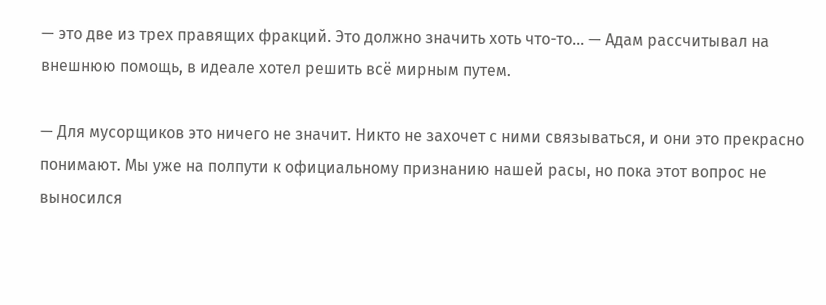— это две из трех правящих фракций. Это должно значить хоть что-то... — Адам рассчитывал на внешнюю помощь, в идеале хотел решить всё мирным путем.

— Для мусорщиков это ничего не значит. Никто не захочет с ними связываться, и они это прекрасно понимают. Мы уже на полпути к официальному признанию нашей расы, но пока этот вопрос не выносился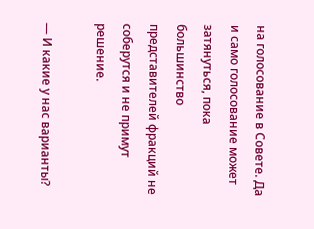на голосование в Совете. Да и само голосование может затянуться, пока большинство представителей фракций не соберутся и не примут решение.

— И какие у нас варианты?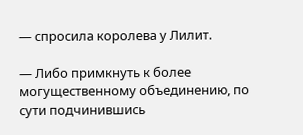— спросила королева у Лилит.

— Либо примкнуть к более могущественному объединению, по сути подчинившись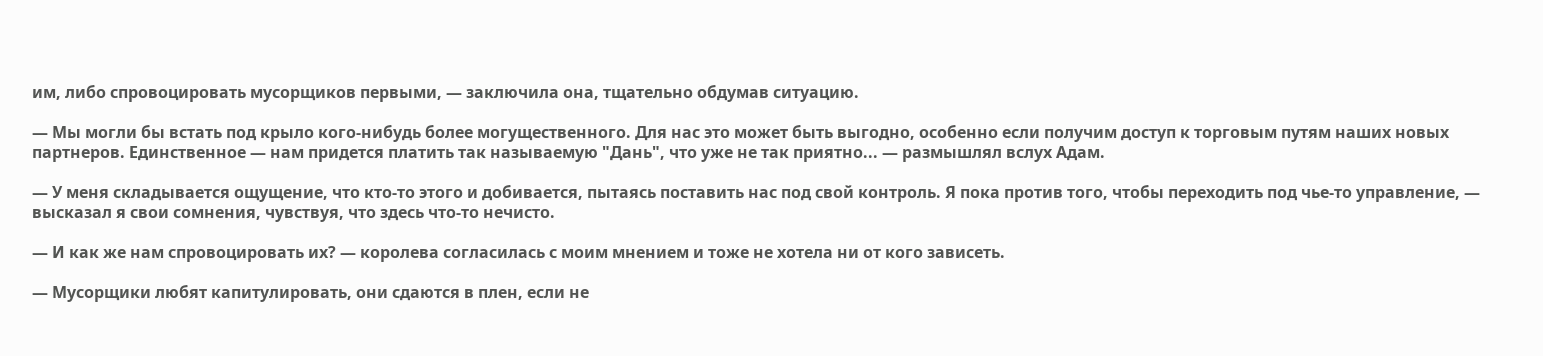им, либо спровоцировать мусорщиков первыми, — заключила она, тщательно обдумав ситуацию.

— Мы могли бы встать под крыло кого-нибудь более могущественного. Для нас это может быть выгодно, особенно если получим доступ к торговым путям наших новых партнеров. Единственное — нам придется платить так называемую "Дань", что уже не так приятно... — размышлял вслух Адам.

— У меня складывается ощущение, что кто-то этого и добивается, пытаясь поставить нас под свой контроль. Я пока против того, чтобы переходить под чье-то управление, — высказал я свои сомнения, чувствуя, что здесь что-то нечисто.

— И как же нам спровоцировать их? — королева согласилась с моим мнением и тоже не хотела ни от кого зависеть.

— Мусорщики любят капитулировать, они сдаются в плен, если не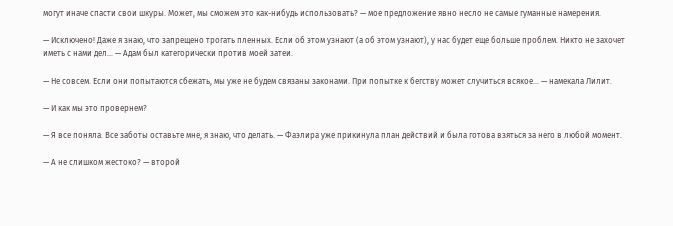могут иначе спасти свои шкуры. Может, мы сможем это как-нибудь использовать? — мое предложение явно несло не самые гуманные намерения.

— Исключено! Даже я знаю, что запрещено трогать пленных. Если об этом узнают (а об этом узнают), у нас будет еще больше проблем. Никто не захочет иметь с нами дел... — Адам был категорически против моей затеи.

— Не совсем. Если они попытаются сбежать, мы уже не будем связаны законами. При попытке к бегству может случиться всякое... — намекала Лилит.

— И как мы это провернем?

— Я все поняла. Все заботы оставьте мне, я знаю, что делать. — Фаэлира уже прикинула план действий и была готова взяться за него в любой момент.

— А не слишком жестоко? — второй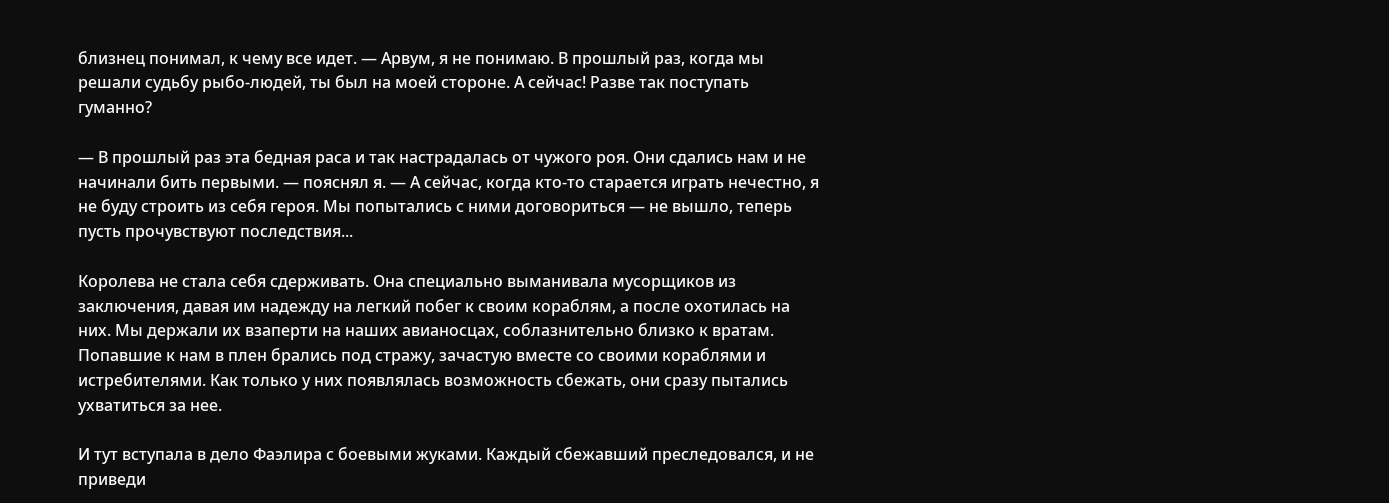близнец понимал, к чему все идет. — Арвум, я не понимаю. В прошлый раз, когда мы решали судьбу рыбо-людей, ты был на моей стороне. А сейчас! Разве так поступать гуманно?

— В прошлый раз эта бедная раса и так настрадалась от чужого роя. Они сдались нам и не начинали бить первыми. — пояснял я. — А сейчас, когда кто-то старается играть нечестно, я не буду строить из себя героя. Мы попытались с ними договориться — не вышло, теперь пусть прочувствуют последствия...

Королева не стала себя сдерживать. Она специально выманивала мусорщиков из заключения, давая им надежду на легкий побег к своим кораблям, а после охотилась на них. Мы держали их взаперти на наших авианосцах, соблазнительно близко к вратам. Попавшие к нам в плен брались под стражу, зачастую вместе со своими кораблями и истребителями. Как только у них появлялась возможность сбежать, они сразу пытались ухватиться за нее.

И тут вступала в дело Фаэлира с боевыми жуками. Каждый сбежавший преследовался, и не приведи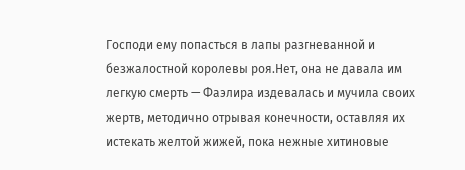Господи ему попасться в лапы разгневанной и безжалостной королевы роя.Нет, она не давала им легкую смерть — Фаэлира издевалась и мучила своих жертв, методично отрывая конечности, оставляя их истекать желтой жижей, пока нежные хитиновые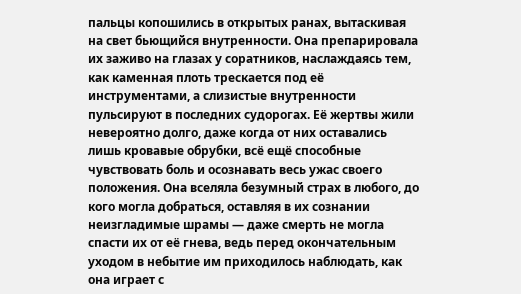пальцы копошились в открытых ранах, вытаскивая на свет бьющийся внутренности. Она препарировала их заживо на глазах у соратников, наслаждаясь тем, как каменная плоть трескается под её инструментами, а слизистые внутренности пульсируют в последних судорогах. Её жертвы жили невероятно долго, даже когда от них оставались лишь кровавые обрубки, всё ещё способные чувствовать боль и осознавать весь ужас своего положения. Она вселяла безумный страх в любого, до кого могла добраться, оставляя в их сознании неизгладимые шрамы — даже смерть не могла спасти их от её гнева, ведь перед окончательным уходом в небытие им приходилось наблюдать, как она играет с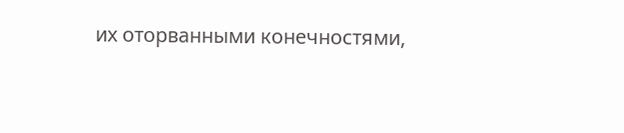их оторванными конечностями,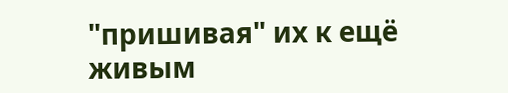"пришивая" их к ещё живым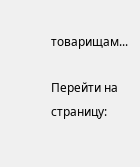товарищам...

Перейти на страницу: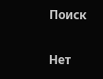Поиск

Нет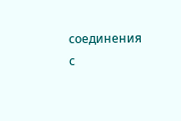соединения с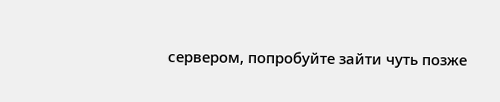сервером, попробуйте зайти чуть позже